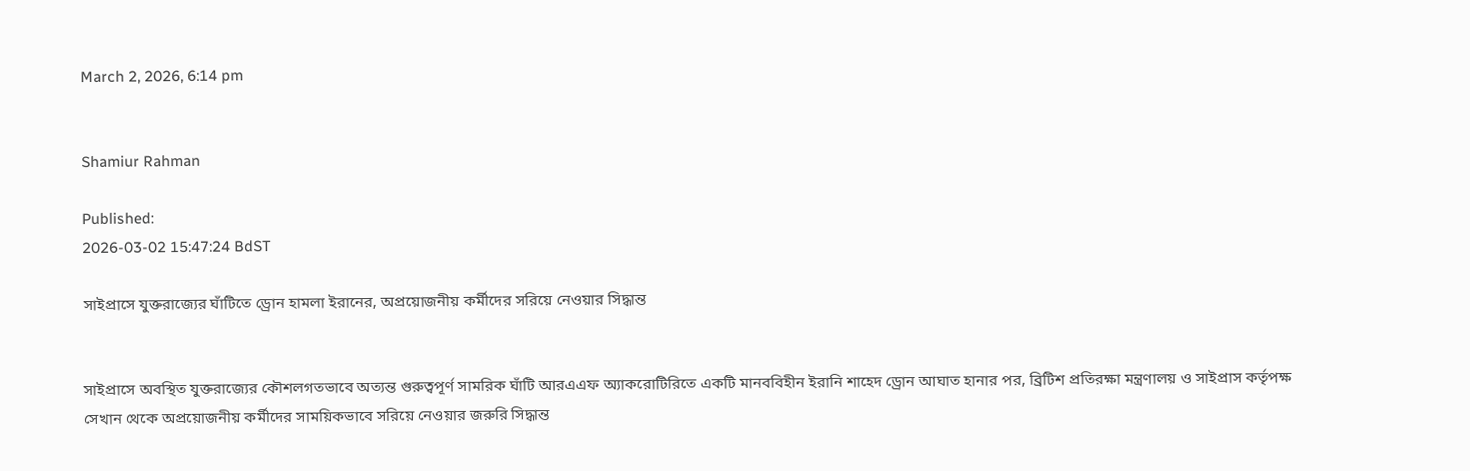March 2, 2026, 6:14 pm


Shamiur Rahman

Published:
2026-03-02 15:47:24 BdST

সাইপ্রাসে যুক্তরাজ্যের ঘাঁটিতে ড্রোন হামলা ইরানের, অপ্রয়োজনীয় কর্মীদের সরিয়ে নেওয়ার সিদ্ধান্ত


সাইপ্রাসে অবস্থিত যুক্তরাজ্যের কৌশলগতভাবে অত্যন্ত গুরুত্বপূর্ণ সামরিক ঘাঁটি আরএএফ অ্যাকরোটিরিতে একটি মানববিহীন ইরানি শাহেদ ড্রোন আঘাত হানার পর, ব্রিটিশ প্রতিরক্ষা মন্ত্রণালয় ও সাইপ্রাস কর্তৃপক্ষ সেখান থেকে অপ্রয়োজনীয় কর্মীদের সাময়িকভাবে সরিয়ে নেওয়ার জরুরি সিদ্ধান্ত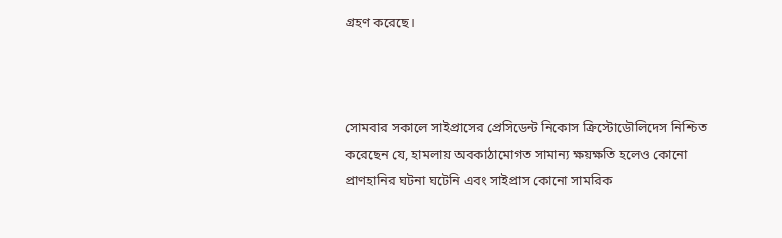গ্রহণ করেছে।



সোমবার সকালে সাইপ্রাসের প্রেসিডেন্ট নিকোস ক্রিস্টোডৌলিদেস নিশ্চিত করেছেন যে, হামলায় অবকাঠামোগত সামান্য ক্ষয়ক্ষতি হলেও কোনো প্রাণহানির ঘটনা ঘটেনি এবং সাইপ্রাস কোনো সামরিক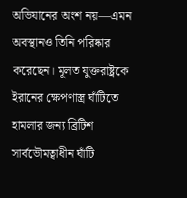অভিযানের অংশ নয়—এমন অবস্থানও তিনি পরিষ্কার করেছেন। মূলত যুক্তরাষ্ট্রকে ইরানের ক্ষেপণাস্ত্র ঘাঁটিতে হামলার জন্য ব্রিটিশ সার্বভৌমত্বাধীন ঘাঁটি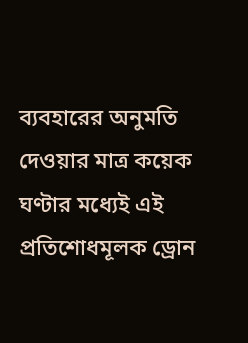ব্যবহারের অনুমতি দেওয়ার মাত্র কয়েক ঘণ্টার মধ্যেই এই প্রতিশোধমূলক ড্রোন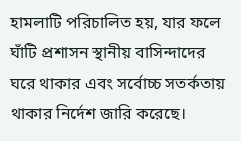হামলাটি পরিচালিত হয়, যার ফলে ঘাঁটি প্রশাসন স্থানীয় বাসিন্দাদের ঘরে থাকার এবং সর্বোচ্চ সতর্কতায় থাকার নির্দেশ জারি করেছে।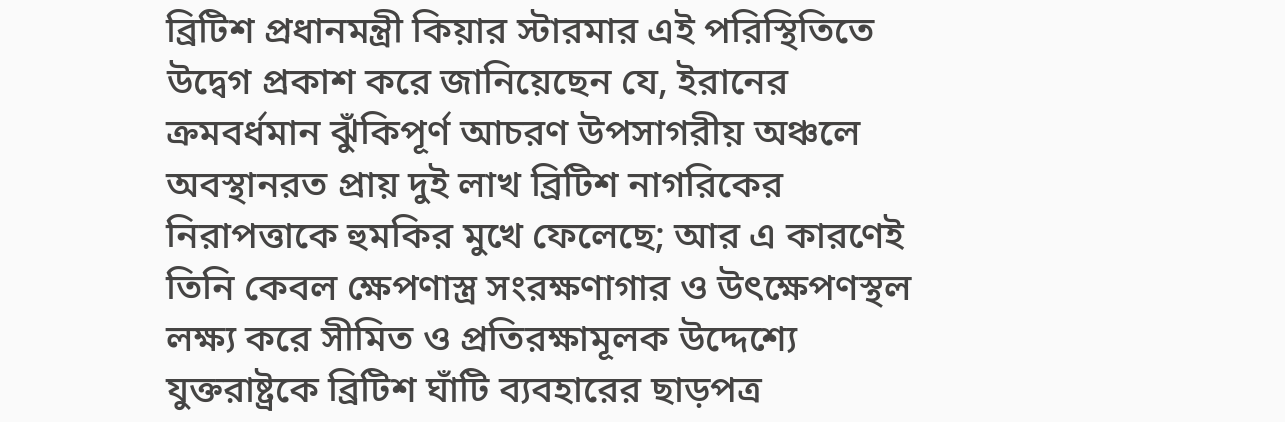ব্রিটিশ প্রধানমন্ত্রী কিয়ার স্টারমার এই পরিস্থিতিতে উদ্বেগ প্রকাশ করে জানিয়েছেন যে, ইরানের ক্রমবর্ধমান ঝুঁকিপূর্ণ আচরণ উপসাগরীয় অঞ্চলে অবস্থানরত প্রায় দুই লাখ ব্রিটিশ নাগরিকের নিরাপত্তাকে হুমকির মুখে ফেলেছে; আর এ কারণেই তিনি কেবল ক্ষেপণাস্ত্র সংরক্ষণাগার ও উৎক্ষেপণস্থল লক্ষ্য করে সীমিত ও প্রতিরক্ষামূলক উদ্দেশ্যে যুক্তরাষ্ট্রকে ব্রিটিশ ঘাঁটি ব্যবহারের ছাড়পত্র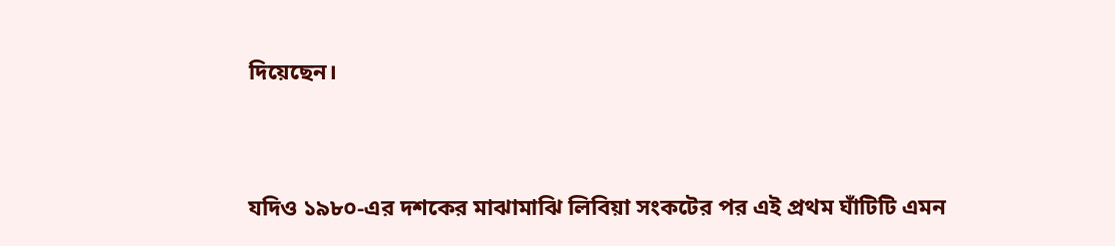দিয়েছেন।



যদিও ১৯৮০-এর দশকের মাঝামাঝি লিবিয়া সংকটের পর এই প্রথম ঘাঁটিটি এমন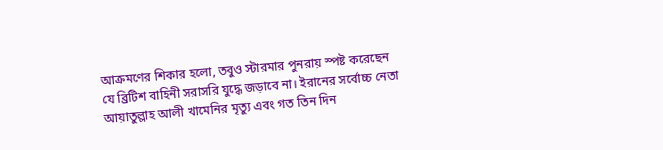আক্রমণের শিকার হলো, তবুও স্টারমার পুনরায় স্পষ্ট করেছেন যে ব্রিটিশ বাহিনী সরাসরি যুদ্ধে জড়াবে না। ইরানের সর্বোচ্চ নেতা আয়াতুল্লাহ আলী খামেনির মৃত্যু এবং গত তিন দিন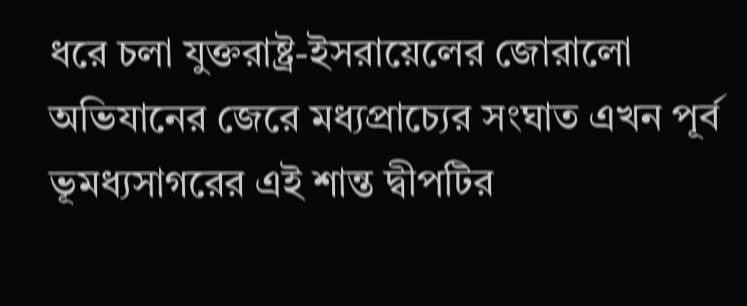ধরে চলা যুক্তরাষ্ট্র-ইসরায়েলের জোরালো অভিযানের জেরে মধ্যপ্রাচ্যের সংঘাত এখন পূর্ব ভূমধ্যসাগরের এই শান্ত দ্বীপটির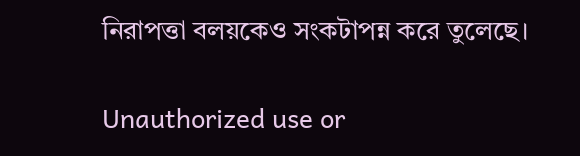নিরাপত্তা বলয়কেও সংকটাপন্ন করে তুলেছে।

Unauthorized use or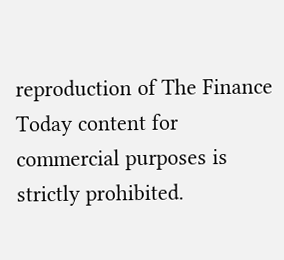reproduction of The Finance Today content for commercial purposes is strictly prohibited.